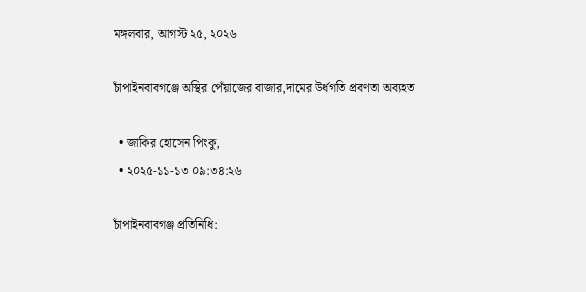মঙ্গলবার, আগস্ট ২৫, ২০২৬

চাঁপাইনবাবগঞ্জে অস্থির পেঁয়াজের বাজার,দামের উর্ধগতি প্রবণতা অব্যহত

  • জাকির হোসেন পিংকু,
  • ২০২৫-১১-১৩ ০৯:৩৪:২৬

চাঁপাইনবাবগঞ্জ প্রতিনিধি: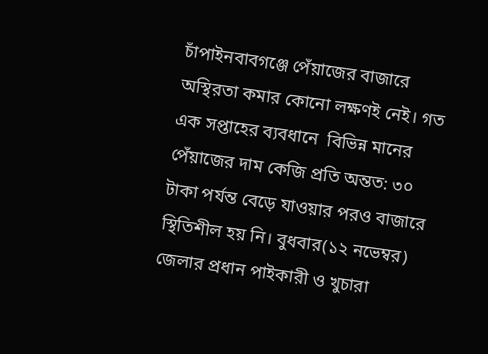চাঁপাইনবাবগঞ্জে পেঁয়াজের বাজারে অস্থিরতা কমার কোনো লক্ষণই নেই। গত এক সপ্তাহের ব্যবধানে  বিভিন্ন মানের পেঁয়াজের দাম কেজি প্রতি অন্তত: ৩০ টাকা পর্যন্ত বেড়ে যাওয়ার পরও বাজারে স্থিতিশীল হয় নি। বুধবার(১২ নভেম্বর) জেলার প্রধান পাইকারী ও খুচারা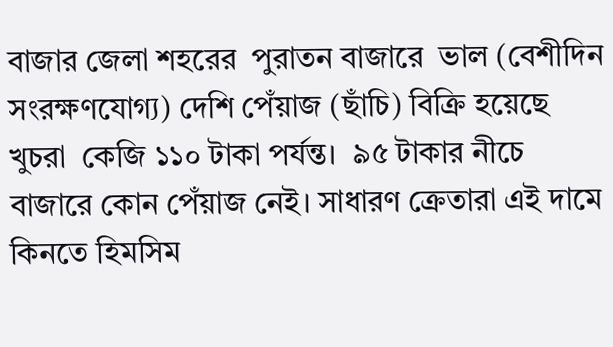বাজার জেলা শহরের  পুরাতন বাজারে  ভাল (বেশীদিন সংরক্ষণযোগ্য) দেশি পেঁয়াজ (ছাঁচি) বিক্রি হয়েছে  খুচরা  কেজি ১১০ টাকা পর্যন্ত।  ৯৫ টাকার নীচে  বাজারে কোন পেঁয়াজ নেই। সাধারণ ক্রেতারা এই দামে কিনতে হিমসিম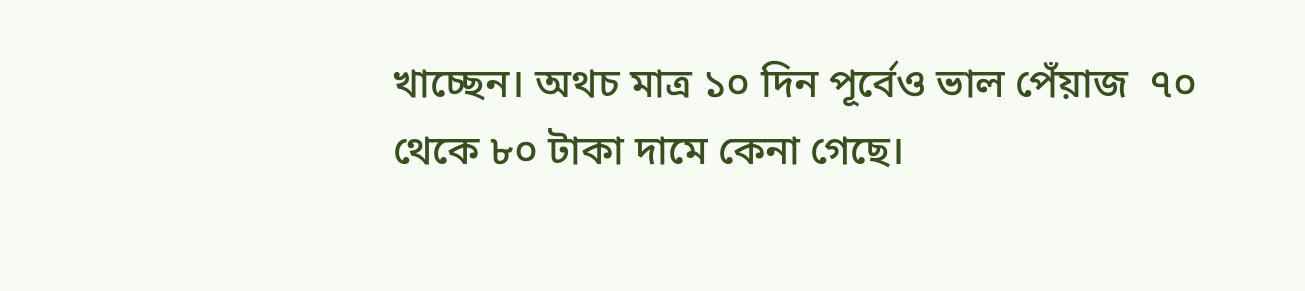খাচ্ছেন। অথচ মাত্র ১০ দিন পূর্বেও ভাল পেঁয়াজ  ৭০ থেকে ৮০ টাকা দামে কেনা গেছে।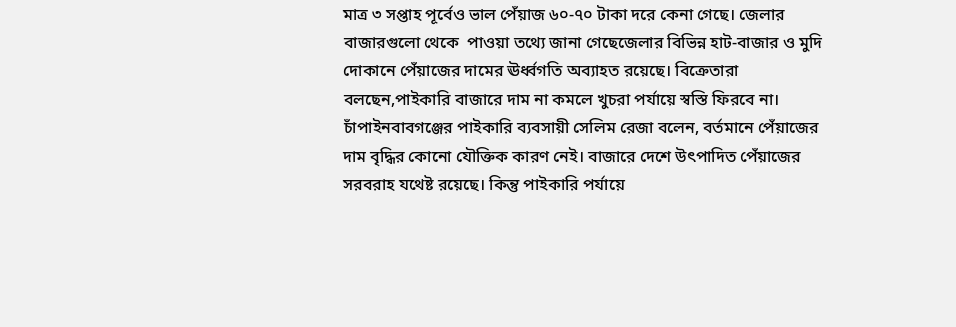মাত্র ৩ সপ্তাহ পূর্বেও ভাল পেঁয়াজ ৬০-৭০ টাকা দরে কেনা গেছে। জেলার বাজারগুলো থেকে  পাওয়া তথ্যে জানা গেছেজেলার বিভিন্ন হাট-বাজার ও মুদি দোকানে পেঁয়াজের দামের ঊর্ধ্বগতি অব্যাহত রয়েছে। বিক্রেতারা বলছেন,পাইকারি বাজারে দাম না কমলে খুচরা পর্যায়ে স্বস্তি ফিরবে না।
চাঁপাইনবাবগঞ্জের পাইকারি ব্যবসায়ী সেলিম রেজা বলেন, বর্তমানে পেঁয়াজের দাম বৃদ্ধির কোনো যৌক্তিক কারণ নেই। বাজারে দেশে উৎপাদিত পেঁয়াজের সরবরাহ যথেষ্ট রয়েছে। কিন্তু পাইকারি পর্যায়ে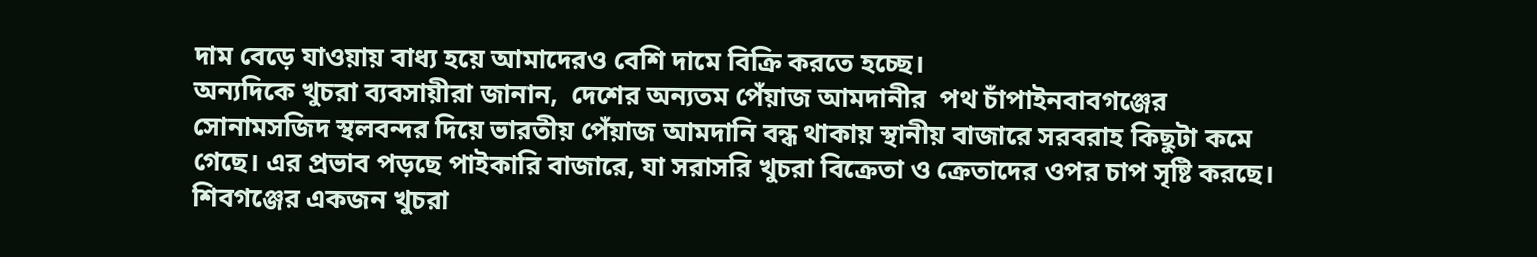দাম বেড়ে যাওয়ায় বাধ্য হয়ে আমাদেরও বেশি দামে বিক্রি করতে হচ্ছে।
অন্যদিকে খুচরা ব্যবসায়ীরা জানান,  দেশের অন্যতম পেঁয়াজ আমদানীর  পথ চাঁপাইনবাবগঞ্জের সোনামসজিদ স্থলবন্দর দিয়ে ভারতীয় পেঁয়াজ আমদানি বন্ধ থাকায় স্থানীয় বাজারে সরবরাহ কিছুটা কমে গেছে। এর প্রভাব পড়ছে পাইকারি বাজারে, যা সরাসরি খুচরা বিক্রেতা ও ক্রেতাদের ওপর চাপ সৃষ্টি করছে। শিবগঞ্জের একজন খুচরা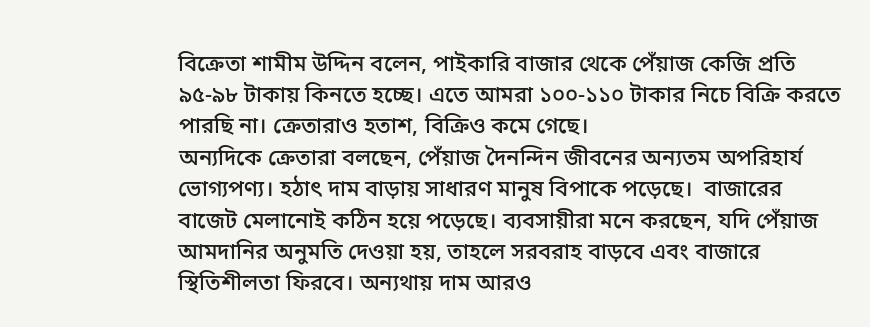বিক্রেতা শামীম উদ্দিন বলেন, পাইকারি বাজার থেকে পেঁয়াজ কেজি প্রতি ৯৫-৯৮ টাকায় কিনতে হচ্ছে। এতে আমরা ১০০-১১০ টাকার নিচে বিক্রি করতে পারছি না। ক্রেতারাও হতাশ, বিক্রিও কমে গেছে।
অন্যদিকে ক্রেতারা বলছেন, পেঁয়াজ দৈনন্দিন জীবনের অন্যতম অপরিহার্য ভোগ্যপণ্য। হঠাৎ দাম বাড়ায় সাধারণ মানুষ বিপাকে পড়েছে।  বাজারের বাজেট মেলানোই কঠিন হয়ে পড়েছে। ব্যবসায়ীরা মনে করছেন, যদি পেঁয়াজ আমদানির অনুমতি দেওয়া হয়, তাহলে সরবরাহ বাড়বে এবং বাজারে স্থিতিশীলতা ফিরবে। অন্যথায় দাম আরও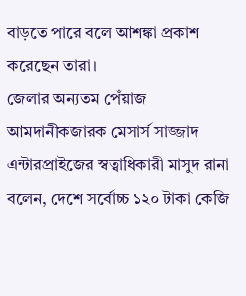বাড়তে পারে বলে আশঙ্কা প্রকাশ করেছেন তারা।
জেলার অন্যতম পেঁয়াজ আমদানীকজারক মেসার্স সাজ্জাদ এন্টারপ্রাইজের স্বত্বাধিকারী মাসুদ রানা বলেন, দেশে সর্বোচ্চ ১২০ টাকা কেজি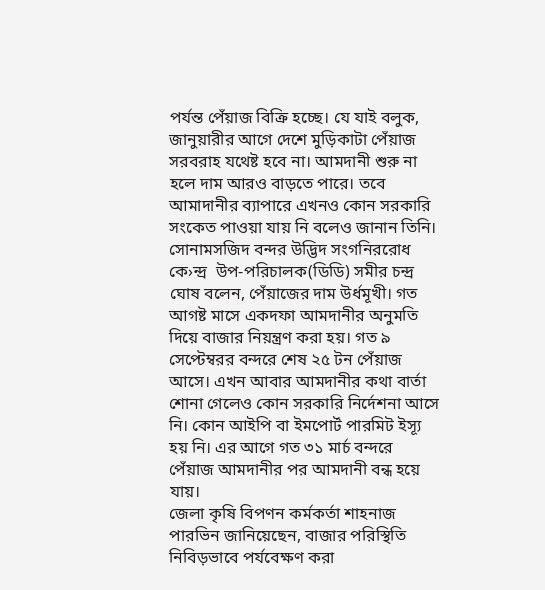পর্যন্ত পেঁয়াজ বিক্রি হচ্ছে। যে যাই বলুক, জানুয়ারীর আগে দেশে মুড়িকাটা পেঁয়াজ সরবরাহ যথেষ্ট হবে না। আমদানী শুরু না হলে দাম আরও বাড়তে পারে। তবে আমাদানীর ব্যাপারে এখনও কোন সরকারি সংকেত পাওয়া যায় নি বলেও জানান তিনি।
সোনামসজিদ বন্দর উদ্ভিদ সংগনিররোধ কে›ন্দ্র  উপ-পরিচালক(ডিডি) সমীর চন্দ্র ঘোষ বলেন, পেঁয়াজের দাম উর্ধমূখী। গত আগষ্ট মাসে একদফা আমদানীর অনুমতি দিয়ে বাজার নিয়ন্ত্রণ করা হয়। গত ৯ সেপ্টেম্বরর বন্দরে শেষ ২৫ টন পেঁয়াজ আসে। এখন আবার আমদানীর কথা বার্তা শোনা গেলেও কোন সরকারি নির্দেশনা আসে নি। কোন আইপি বা ইমপোর্ট পারমিট ইস্যূ হয় নি। এর আগে গত ৩১ মার্চ বন্দরে পেঁয়াজ আমদানীর পর আমদানী বন্ধ হয়ে যায়।
জেলা কৃষি বিপণন কর্মকর্তা শাহনাজ পারভিন জানিয়েছেন, বাজার পরিস্থিতি নিবিড়ভাবে পর্যবেক্ষণ করা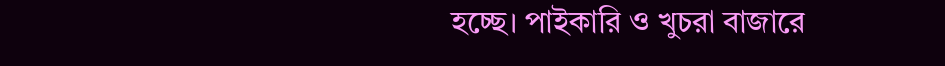হচ্ছে। পাইকারি ও খুচরা বাজারে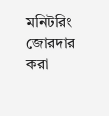মনিটরিং জোরদার করা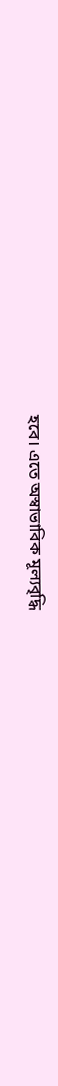হবে। এতে অস্বাভাবিক মূল্যবৃদ্ধি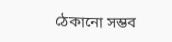ঠেকানো সম্ভব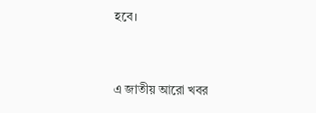হবে।


এ জাতীয় আরো খবর